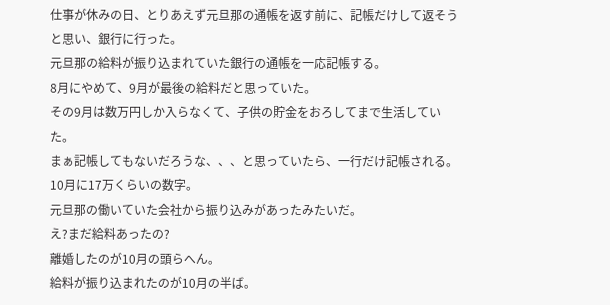仕事が休みの日、とりあえず元旦那の通帳を返す前に、記帳だけして返そうと思い、銀行に行った。
元旦那の給料が振り込まれていた銀行の通帳を一応記帳する。
8月にやめて、9月が最後の給料だと思っていた。
その9月は数万円しか入らなくて、子供の貯金をおろしてまで生活していた。
まぁ記帳してもないだろうな、、、と思っていたら、一行だけ記帳される。
10月に17万くらいの数字。
元旦那の働いていた会社から振り込みがあったみたいだ。
え?まだ給料あったの?
離婚したのが10月の頭らへん。
給料が振り込まれたのが10月の半ば。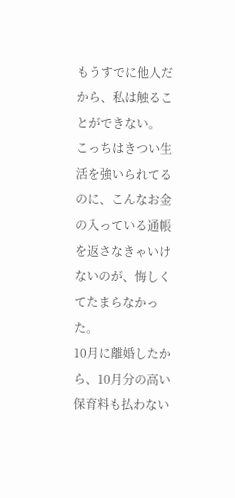もうすでに他人だから、私は触ることができない。
こっちはきつい生活を強いられてるのに、こんなお金の入っている通帳を返さなきゃいけないのが、悔しくてたまらなかった。
10月に離婚したから、10月分の高い保育料も払わない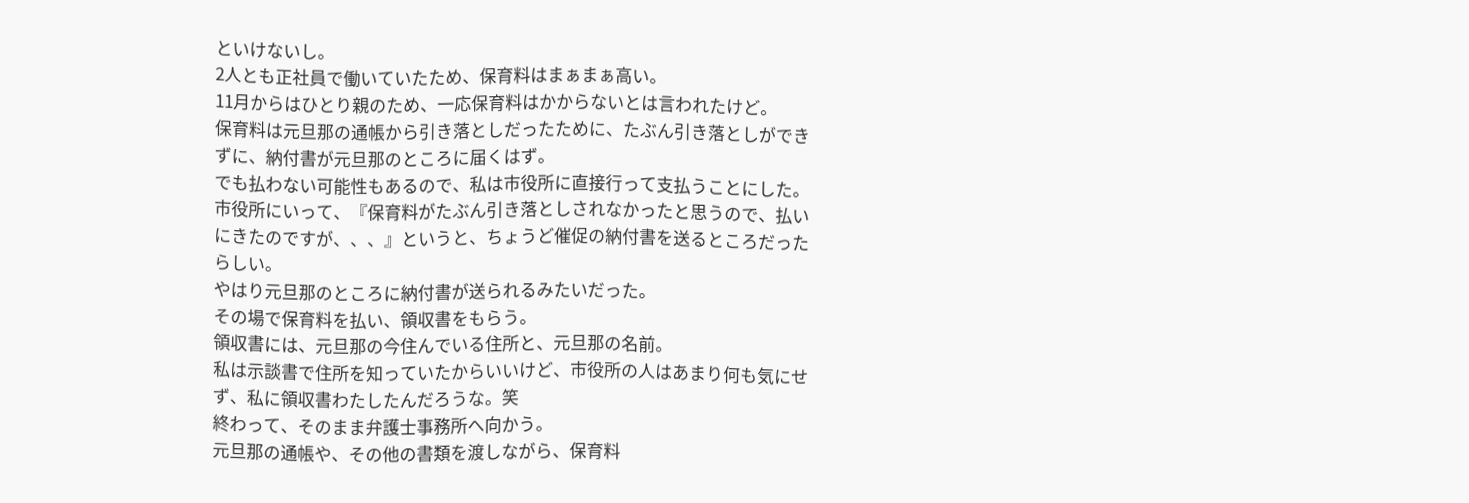といけないし。
2人とも正社員で働いていたため、保育料はまぁまぁ高い。
11月からはひとり親のため、一応保育料はかからないとは言われたけど。
保育料は元旦那の通帳から引き落としだったために、たぶん引き落としができずに、納付書が元旦那のところに届くはず。
でも払わない可能性もあるので、私は市役所に直接行って支払うことにした。
市役所にいって、『保育料がたぶん引き落としされなかったと思うので、払いにきたのですが、、、』というと、ちょうど催促の納付書を送るところだったらしい。
やはり元旦那のところに納付書が送られるみたいだった。
その場で保育料を払い、領収書をもらう。
領収書には、元旦那の今住んでいる住所と、元旦那の名前。
私は示談書で住所を知っていたからいいけど、市役所の人はあまり何も気にせず、私に領収書わたしたんだろうな。笑
終わって、そのまま弁護士事務所へ向かう。
元旦那の通帳や、その他の書類を渡しながら、保育料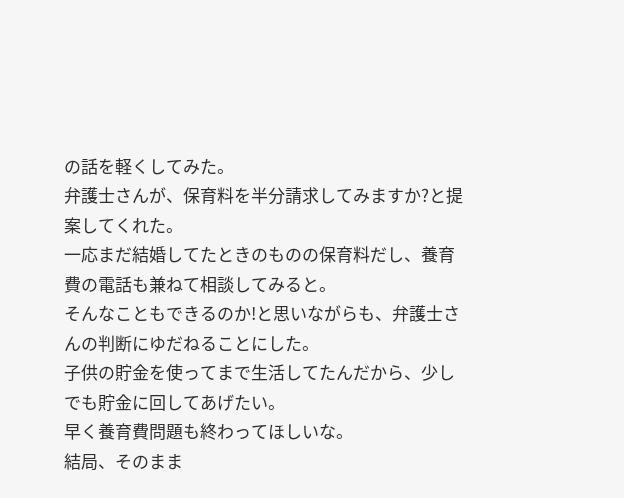の話を軽くしてみた。
弁護士さんが、保育料を半分請求してみますか?と提案してくれた。
一応まだ結婚してたときのものの保育料だし、養育費の電話も兼ねて相談してみると。
そんなこともできるのか!と思いながらも、弁護士さんの判断にゆだねることにした。
子供の貯金を使ってまで生活してたんだから、少しでも貯金に回してあげたい。
早く養育費問題も終わってほしいな。
結局、そのまま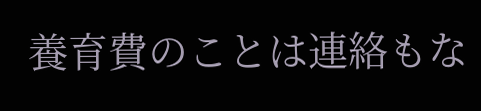養育費のことは連絡もな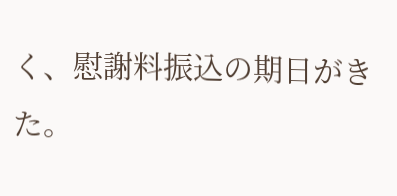く、慰謝料振込の期日がきた。